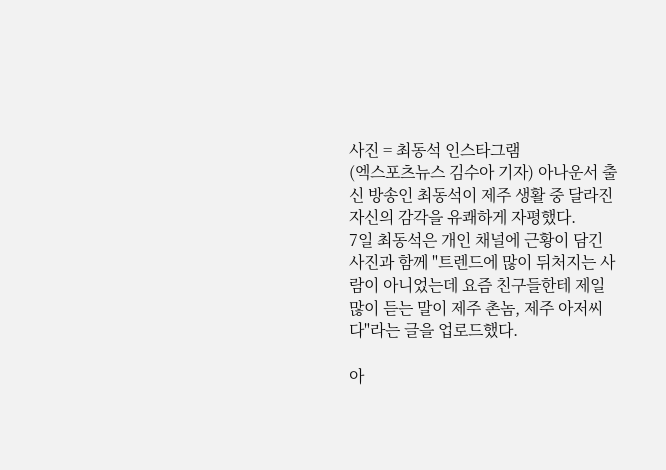사진 = 최동석 인스타그램
(엑스포츠뉴스 김수아 기자) 아나운서 출신 방송인 최동석이 제주 생활 중 달라진 자신의 감각을 유쾌하게 자평했다.
7일 최동석은 개인 채널에 근황이 담긴 사진과 함께 "트렌드에 많이 뒤처지는 사람이 아니었는데 요즘 친구들한테 제일 많이 듣는 말이 제주 촌놈, 제주 아저씨다"라는 글을 업로드했다.

아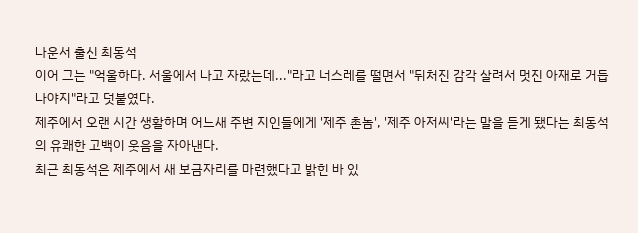나운서 출신 최동석
이어 그는 "억울하다. 서울에서 나고 자랐는데..."라고 너스레를 떨면서 "뒤처진 감각 살려서 멋진 아재로 거듭나야지"라고 덧붙였다.
제주에서 오랜 시간 생활하며 어느새 주변 지인들에게 '제주 촌놈', '제주 아저씨'라는 말을 듣게 됐다는 최동석의 유쾌한 고백이 웃음을 자아낸다.
최근 최동석은 제주에서 새 보금자리를 마련했다고 밝힌 바 있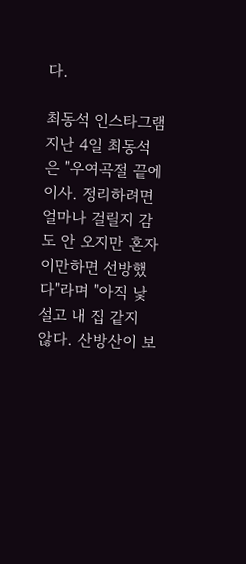다.

최동석 인스타그램
지난 4일 최동석은 "우여곡절 끝에 이사. 정리하려면 얼마나 걸릴지 감도 안 오지만 혼자 이만하면 선방했다"라며 "아직 낯설고 내 집 같지 않다. 산방산이 보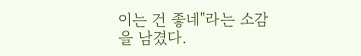이는 건 좋네"라는 소감을 남겼다.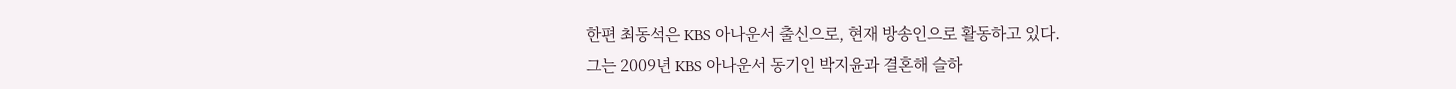한편 최동석은 KBS 아나운서 출신으로, 현재 방송인으로 활동하고 있다.
그는 2009년 KBS 아나운서 동기인 박지윤과 결혼해 슬하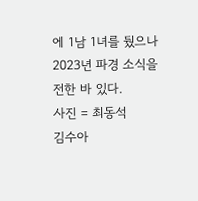에 1남 1녀를 뒀으나 2023년 파경 소식을 전한 바 있다.
사진 = 최동석
김수아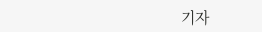기자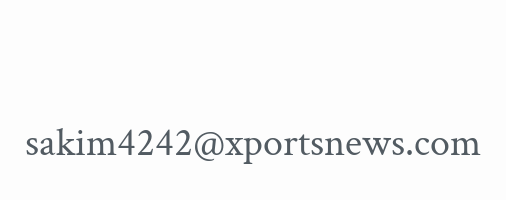sakim4242@xportsnews.com